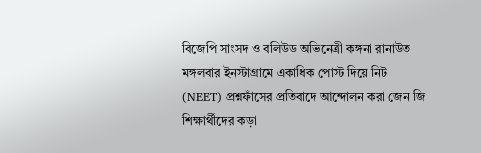বিজেপি সাংসদ ও বলিউড অভিনেত্রী কঙ্গনা রানাউত মঙ্গলবার ইনস্টাগ্রামে একাধিক পোস্ট দিয়ে নিট (NEET) প্রশ্নফাঁসের প্রতিবাদে আন্দোলন করা জেন জি শিক্ষার্থীদের কড়া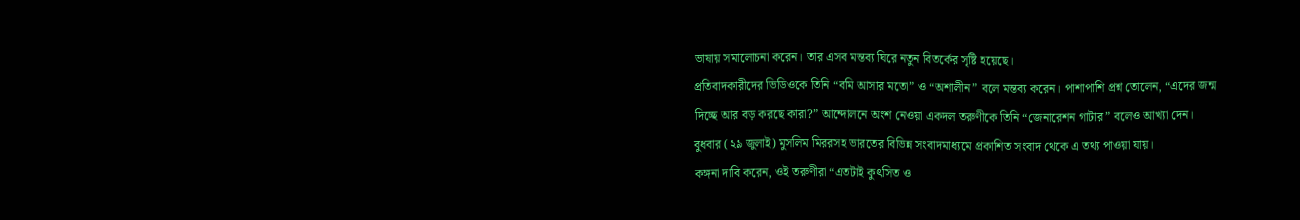ভাষায় সমালোচনা করেন। তার এসব মন্তব্য ঘিরে নতুন বিতর্কের সৃষ্টি হয়েছে।
প্রতিবাদকারীদের ভিডিওকে তিনি “বমি আসার মতো” ও “অশালীন” বলে মন্তব্য করেন। পাশাপাশি প্রশ্ন তোলেন, “এদের জন্ম দিচ্ছে আর বড় করছে কারা?” আন্দোলনে অংশ নেওয়া একদল তরুণীকে তিনি “জেনারেশন গাটার” বলেও আখ্যা দেন।
বুধবার (২৯ জুলাই) মুসলিম মিররসহ ভারতের বিভিন্ন সংবাদমাধ্যমে প্রকাশিত সংবাদ থেকে এ তথ্য পাওয়া যায়।
কঙ্গনা দাবি করেন, ওই তরুণীরা “এতটাই কুৎসিত ও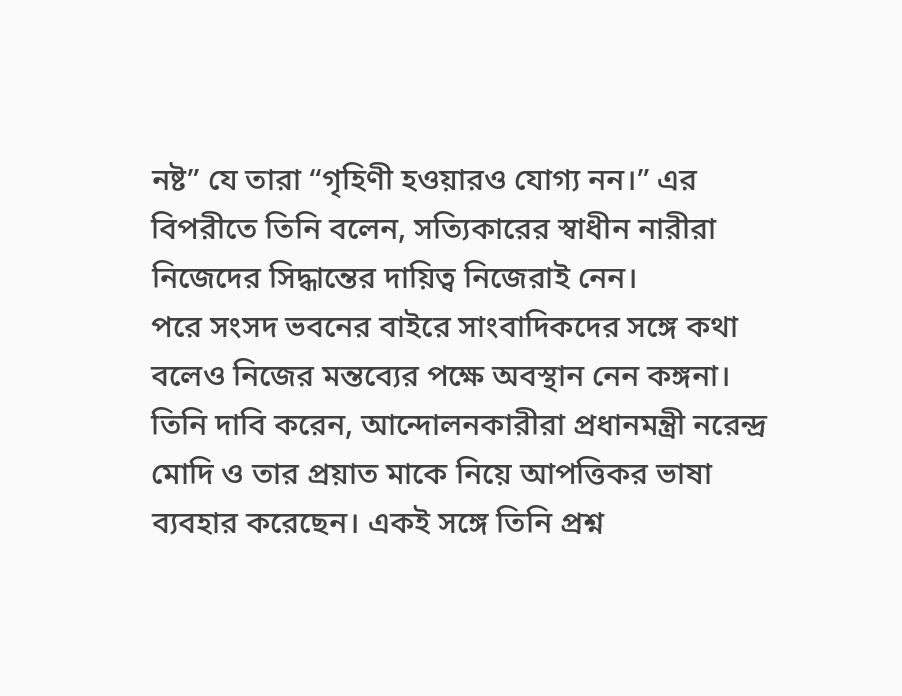নষ্ট” যে তারা “গৃহিণী হওয়ারও যোগ্য নন।” এর বিপরীতে তিনি বলেন, সত্যিকারের স্বাধীন নারীরা নিজেদের সিদ্ধান্তের দায়িত্ব নিজেরাই নেন।
পরে সংসদ ভবনের বাইরে সাংবাদিকদের সঙ্গে কথা বলেও নিজের মন্তব্যের পক্ষে অবস্থান নেন কঙ্গনা। তিনি দাবি করেন, আন্দোলনকারীরা প্রধানমন্ত্রী নরেন্দ্র মোদি ও তার প্রয়াত মাকে নিয়ে আপত্তিকর ভাষা ব্যবহার করেছেন। একই সঙ্গে তিনি প্রশ্ন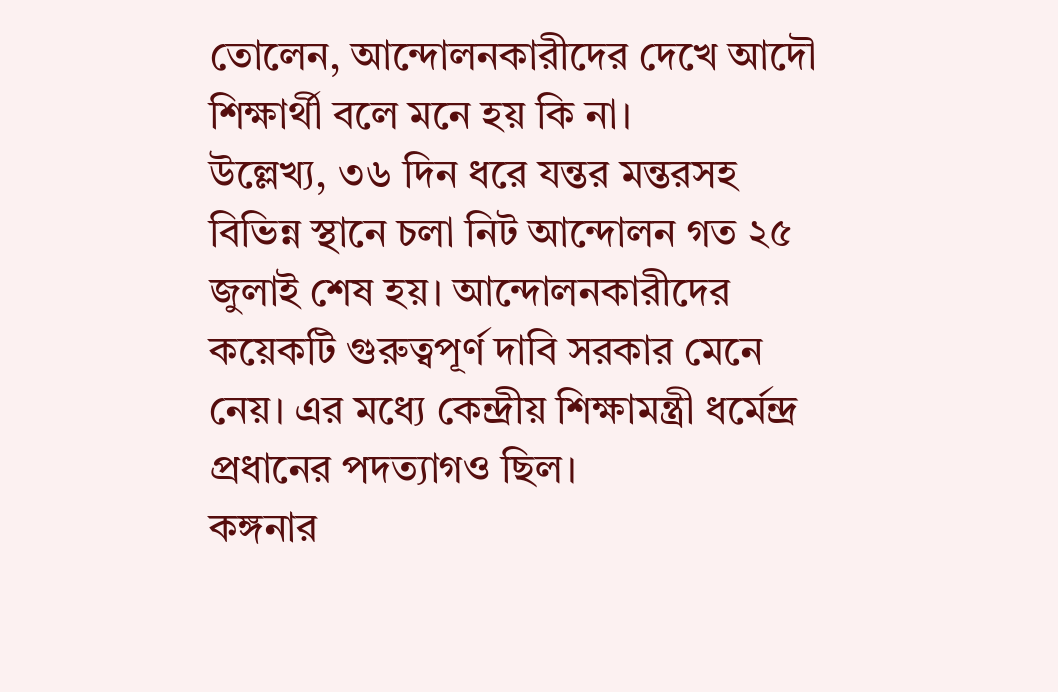তোলেন, আন্দোলনকারীদের দেখে আদৌ শিক্ষার্থী বলে মনে হয় কি না।
উল্লেখ্য, ৩৬ দিন ধরে যন্তর মন্তরসহ বিভিন্ন স্থানে চলা নিট আন্দোলন গত ২৫ জুলাই শেষ হয়। আন্দোলনকারীদের কয়েকটি গুরুত্বপূর্ণ দাবি সরকার মেনে নেয়। এর মধ্যে কেন্দ্রীয় শিক্ষামন্ত্রী ধর্মেন্দ্র প্রধানের পদত্যাগও ছিল।
কঙ্গনার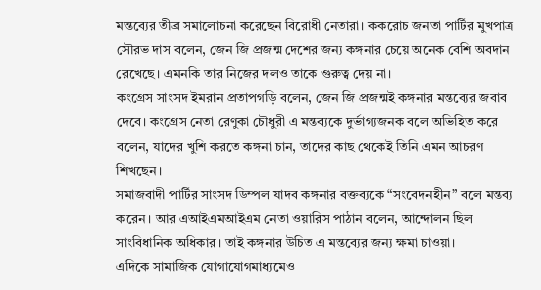মন্তব্যের তীব্র সমালোচনা করেছেন বিরোধী নেতারা। ককরোচ জনতা পার্টির মুখপাত্র সৌরভ দাস বলেন, জেন জি প্রজন্ম দেশের জন্য কঙ্গনার চেয়ে অনেক বেশি অবদান রেখেছে। এমনকি তার নিজের দলও তাকে গুরুত্ব দেয় না।
কংগ্রেস সাংসদ ইমরান প্রতাপগড়ি বলেন, জেন জি প্রজন্মই কঙ্গনার মন্তব্যের জবাব দেবে। কংগ্রেস নেতা রেণুকা চৌধুরী এ মন্তব্যকে দুর্ভাগ্যজনক বলে অভিহিত করে বলেন, যাদের খুশি করতে কঙ্গনা চান, তাদের কাছ থেকেই তিনি এমন আচরণ শিখছেন।
সমাজবাদী পার্টির সাংসদ ডিম্পল যাদব কঙ্গনার বক্তব্যকে “সংবেদনহীন” বলে মন্তব্য করেন। আর এআইএমআইএম নেতা ওয়ারিস পাঠান বলেন, আন্দোলন ছিল সাংবিধানিক অধিকার। তাই কঙ্গনার উচিত এ মন্তব্যের জন্য ক্ষমা চাওয়া।
এদিকে সামাজিক যোগাযোগমাধ্যমেও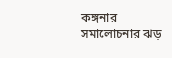কঙ্গনার সমালোচনার ঝড়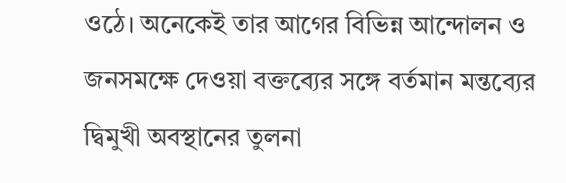ওঠে। অনেকেই তার আগের বিভিন্ন আন্দোলন ও জনসমক্ষে দেওয়া বক্তব্যের সঙ্গে বর্তমান মন্তব্যের দ্বিমুখী অবস্থানের তুলনা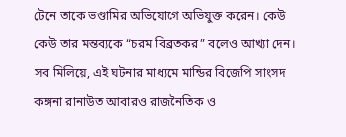টেনে তাকে ভণ্ডামির অভিযোগে অভিযুক্ত করেন। কেউ কেউ তার মন্তব্যকে “চরম বিব্রতকর” বলেও আখ্যা দেন। সব মিলিয়ে, এই ঘটনার মাধ্যমে মান্ডির বিজেপি সাংসদ কঙ্গনা রানাউত আবারও রাজনৈতিক ও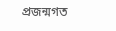প্রজন্মগত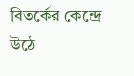বিতর্কের কেন্দ্রে উঠে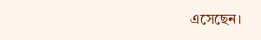এসেছেন।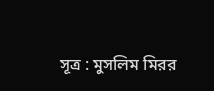সূত্র : মুসলিম মিরর